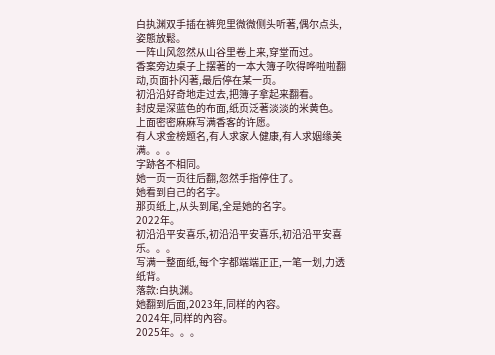白执渊双手插在裤兜里微微侧头听著,偶尔点头,姿態放鬆。
一阵山风忽然从山谷里卷上来,穿堂而过。
香案旁边桌子上摆著的一本大簿子吹得哗啦啦翻动,页面扑闪著,最后停在某一页。
初沿沿好奇地走过去,把簿子拿起来翻看。
封皮是深蓝色的布面,纸页泛著淡淡的米黄色。
上面密密麻麻写满香客的许愿。
有人求金榜题名,有人求家人健康,有人求姻缘美满。。。
字跡各不相同。
她一页一页往后翻,忽然手指停住了。
她看到自己的名字。
那页纸上,从头到尾,全是她的名字。
2022年。
初沿沿平安喜乐,初沿沿平安喜乐,初沿沿平安喜乐。。。
写满一整面纸,每个字都端端正正,一笔一划,力透纸背。
落款:白执渊。
她翻到后面,2023年,同样的內容。
2024年,同样的內容。
2025年。。。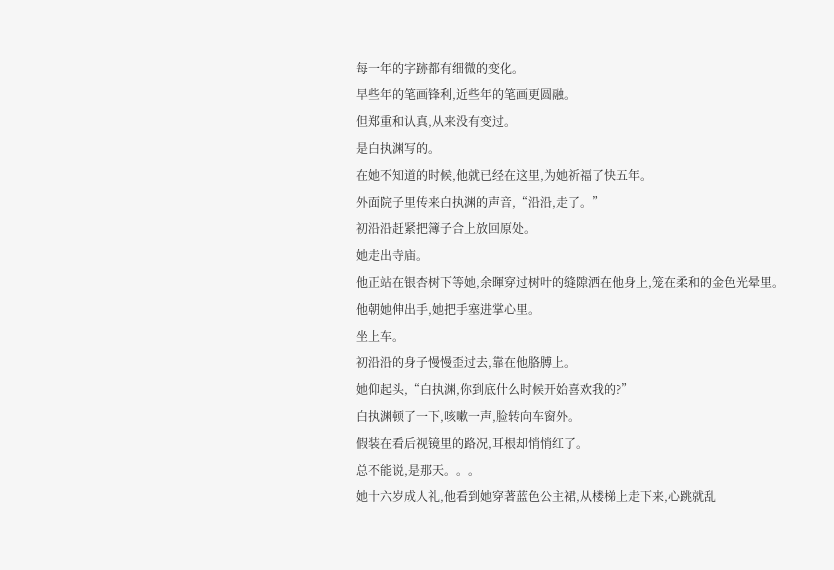每一年的字跡都有细微的变化。
早些年的笔画锋利,近些年的笔画更圆融。
但郑重和认真,从来没有变过。
是白执渊写的。
在她不知道的时候,他就已经在这里,为她祈福了快五年。
外面院子里传来白执渊的声音,“沿沿,走了。”
初沿沿赶紧把簿子合上放回原处。
她走出寺庙。
他正站在银杏树下等她,余暉穿过树叶的缝隙洒在他身上,笼在柔和的金色光晕里。
他朝她伸出手,她把手塞进掌心里。
坐上车。
初沿沿的身子慢慢歪过去,靠在他胳膊上。
她仰起头,“白执渊,你到底什么时候开始喜欢我的?”
白执渊顿了一下,咳嗽一声,脸转向车窗外。
假装在看后视镜里的路况,耳根却悄悄红了。
总不能说,是那天。。。
她十六岁成人礼,他看到她穿著蓝色公主裙,从楼梯上走下来,心跳就乱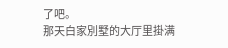了吧。
那天白家別墅的大厅里掛满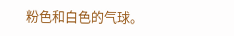粉色和白色的气球。